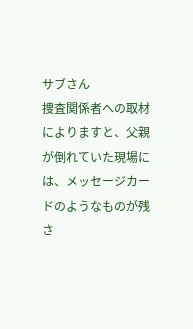サブさん
捜査関係者への取材によりますと、父親が倒れていた現場には、メッセージカードのようなものが残さ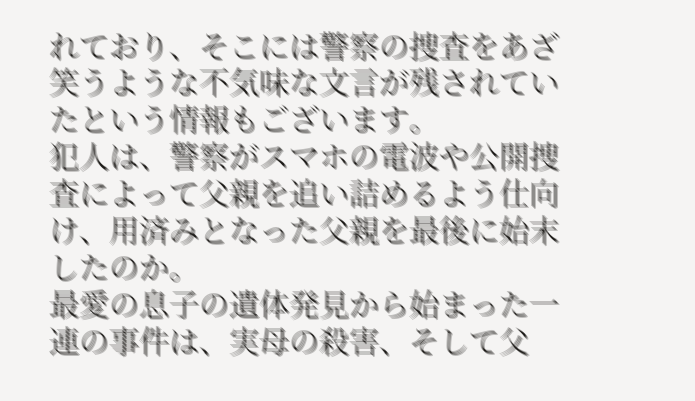れており、そこには警察の捜査をあざ笑うような不気味な文言が残されていたという情報もございます。
犯人は、警察がスマホの電波や公開捜査によって父親を追い詰めるよう仕向け、用済みとなった父親を最後に始末したのか。
最愛の息子の遺体発見から始まった一連の事件は、実母の殺害、そして父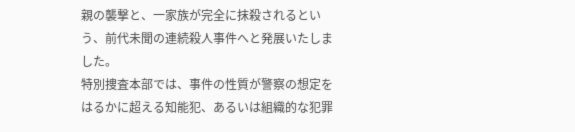親の襲撃と、一家族が完全に抹殺されるという、前代未聞の連続殺人事件へと発展いたしました。
特別捜査本部では、事件の性質が警察の想定をはるかに超える知能犯、あるいは組織的な犯罪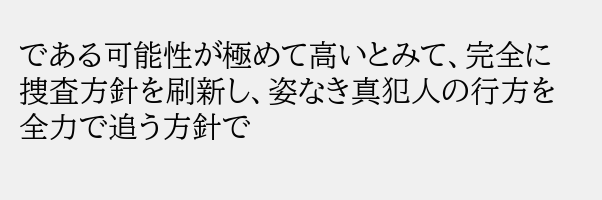である可能性が極めて高いとみて、完全に捜査方針を刷新し、姿なき真犯人の行方を全力で追う方針で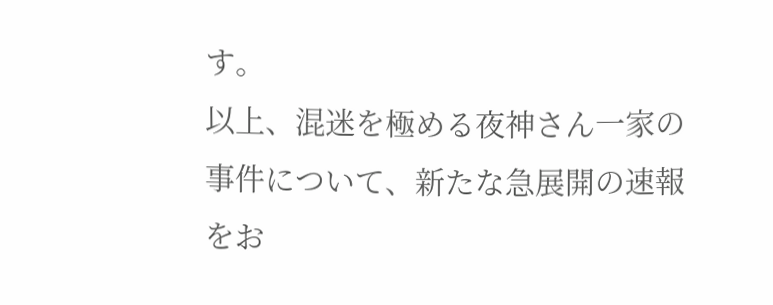す。
以上、混迷を極める夜神さん一家の事件について、新たな急展開の速報をお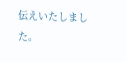伝えいたしました。